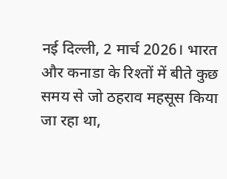नई दिल्ली, 2 मार्च 2026। भारत और कनाडा के रिश्तों में बीते कुछ समय से जो ठहराव महसूस किया जा रहा था,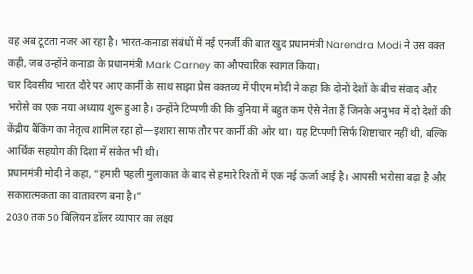वह अब टूटता नजर आ रहा है। भारत-कनाडा संबंधों में नई एनर्जी की बात खुद प्रधानमंत्री Narendra Modi ने उस वक्त कही, जब उन्होंने कनाडा के प्रधानमंत्री Mark Carney का औपचारिक स्वागत किया।
चार दिवसीय भारत दौरे पर आए कार्नी के साथ साझा प्रेस वक्तव्य में पीएम मोदी ने कहा कि दोनों देशों के बीच संवाद और भरोसे का एक नया अध्याय शुरू हुआ है। उन्होंने टिप्पणी की कि दुनिया में बहुत कम ऐसे नेता हैं जिनके अनुभव में दो देशों की केंद्रीय बैंकिंग का नेतृत्व शामिल रहा हो—इशारा साफ तौर पर कार्नी की ओर था। यह टिप्पणी सिर्फ शिष्टाचार नहीं थी, बल्कि आर्थिक सहयोग की दिशा में संकेत भी थी।
प्रधानमंत्री मोदी ने कहा, “हमारी पहली मुलाकात के बाद से हमारे रिश्तों में एक नई ऊर्जा आई है। आपसी भरोसा बढ़ा है और सकारात्मकता का वातावरण बना है।”
2030 तक 50 बिलियन डॉलर व्यापार का लक्ष्य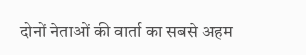दोनों नेताओं की वार्ता का सबसे अहम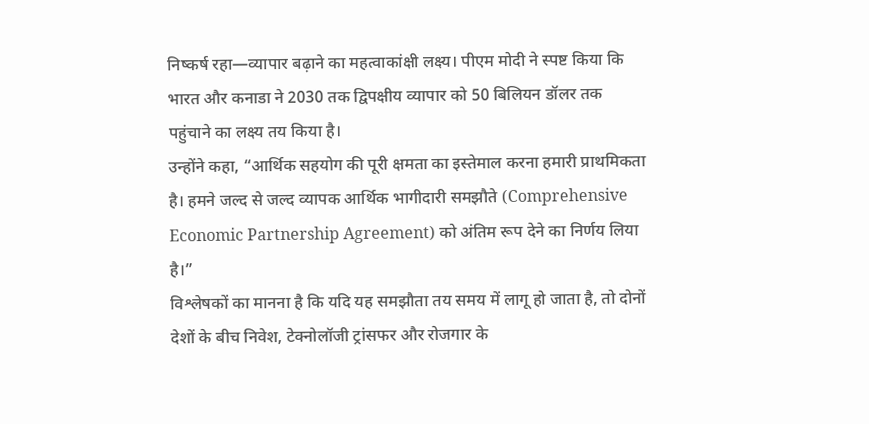निष्कर्ष रहा—व्यापार बढ़ाने का महत्वाकांक्षी लक्ष्य। पीएम मोदी ने स्पष्ट किया कि भारत और कनाडा ने 2030 तक द्विपक्षीय व्यापार को 50 बिलियन डॉलर तक पहुंचाने का लक्ष्य तय किया है।
उन्होंने कहा, “आर्थिक सहयोग की पूरी क्षमता का इस्तेमाल करना हमारी प्राथमिकता है। हमने जल्द से जल्द व्यापक आर्थिक भागीदारी समझौते (Comprehensive Economic Partnership Agreement) को अंतिम रूप देने का निर्णय लिया है।”
विश्लेषकों का मानना है कि यदि यह समझौता तय समय में लागू हो जाता है, तो दोनों देशों के बीच निवेश, टेक्नोलॉजी ट्रांसफर और रोजगार के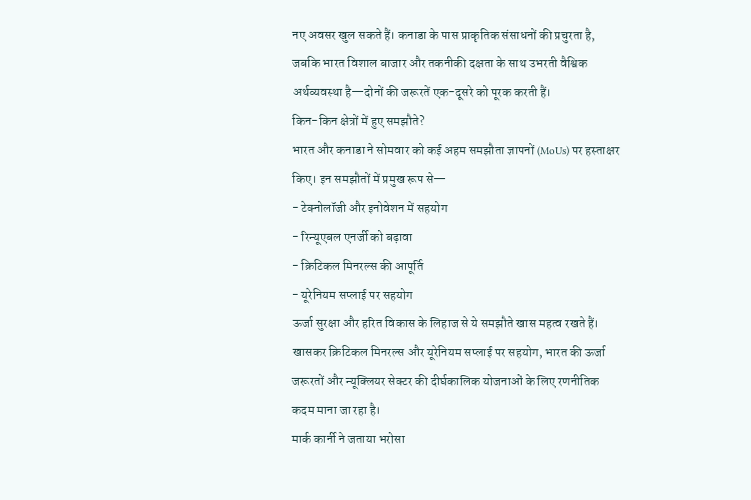नए अवसर खुल सकते हैं। कनाडा के पास प्राकृतिक संसाधनों की प्रचुरता है, जबकि भारत विशाल बाजार और तकनीकी दक्षता के साथ उभरती वैश्विक अर्थव्यवस्था है—दोनों की जरूरतें एक-दूसरे को पूरक करती हैं।
किन-किन क्षेत्रों में हुए समझौते?
भारत और कनाडा ने सोमवार को कई अहम समझौता ज्ञापनों (MoUs) पर हस्ताक्षर किए। इन समझौतों में प्रमुख रूप से—
- टेक्नोलॉजी और इनोवेशन में सहयोग
- रिन्यूएबल एनर्जी को बढ़ावा
- क्रिटिकल मिनरल्स की आपूर्ति
- यूरेनियम सप्लाई पर सहयोग
ऊर्जा सुरक्षा और हरित विकास के लिहाज से ये समझौते खास महत्व रखते हैं। खासकर क्रिटिकल मिनरल्स और यूरेनियम सप्लाई पर सहयोग, भारत की ऊर्जा जरूरतों और न्यूक्लियर सेक्टर की दीर्घकालिक योजनाओं के लिए रणनीतिक कदम माना जा रहा है।
मार्क कार्नी ने जताया भरोसा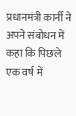प्रधानमंत्री कार्नी ने अपने संबोधन में कहा कि पिछले एक वर्ष में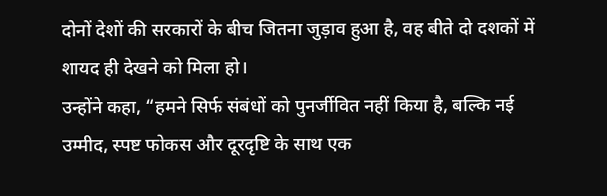दोनों देशों की सरकारों के बीच जितना जुड़ाव हुआ है, वह बीते दो दशकों में शायद ही देखने को मिला हो।
उन्होंने कहा, “हमने सिर्फ संबंधों को पुनर्जीवित नहीं किया है, बल्कि नई उम्मीद, स्पष्ट फोकस और दूरदृष्टि के साथ एक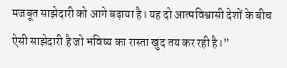मजबूत साझेदारी को आगे बढ़ाया है। यह दो आत्मविश्वासी देशों के बीच ऐसी साझेदारी है जो भविष्य का रास्ता खुद तय कर रही है।”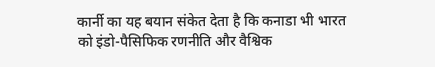कार्नी का यह बयान संकेत देता है कि कनाडा भी भारत को इंडो-पैसिफिक रणनीति और वैश्विक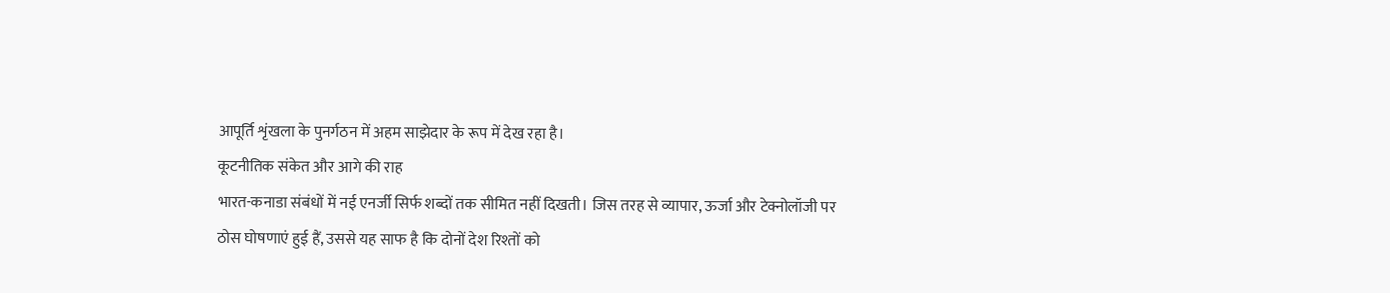आपूर्ति शृंखला के पुनर्गठन में अहम साझेदार के रूप में देख रहा है।
कूटनीतिक संकेत और आगे की राह
भारत-कनाडा संबंधों में नई एनर्जी सिर्फ शब्दों तक सीमित नहीं दिखती। जिस तरह से व्यापार, ऊर्जा और टेक्नोलॉजी पर ठोस घोषणाएं हुई हैं, उससे यह साफ है कि दोनों देश रिश्तों को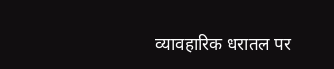व्यावहारिक धरातल पर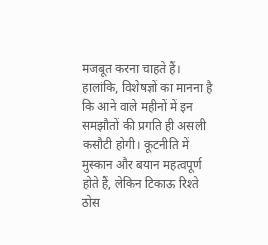मजबूत करना चाहते हैं।
हालांकि, विशेषज्ञों का मानना है कि आने वाले महीनों में इन समझौतों की प्रगति ही असली कसौटी होगी। कूटनीति में मुस्कान और बयान महत्वपूर्ण होते हैं, लेकिन टिकाऊ रिश्ते ठोस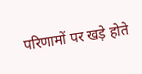परिणामों पर खड़े होते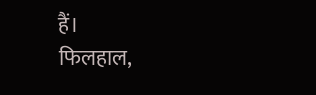हैं।
फिलहाल,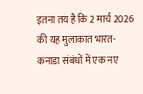इतना तय है कि 2 मार्च 2026 की यह मुलाकात भारत-कनाडा संबंधों में एक नए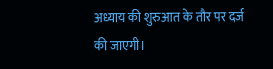अध्याय की शुरुआत के तौर पर दर्ज की जाएगी।